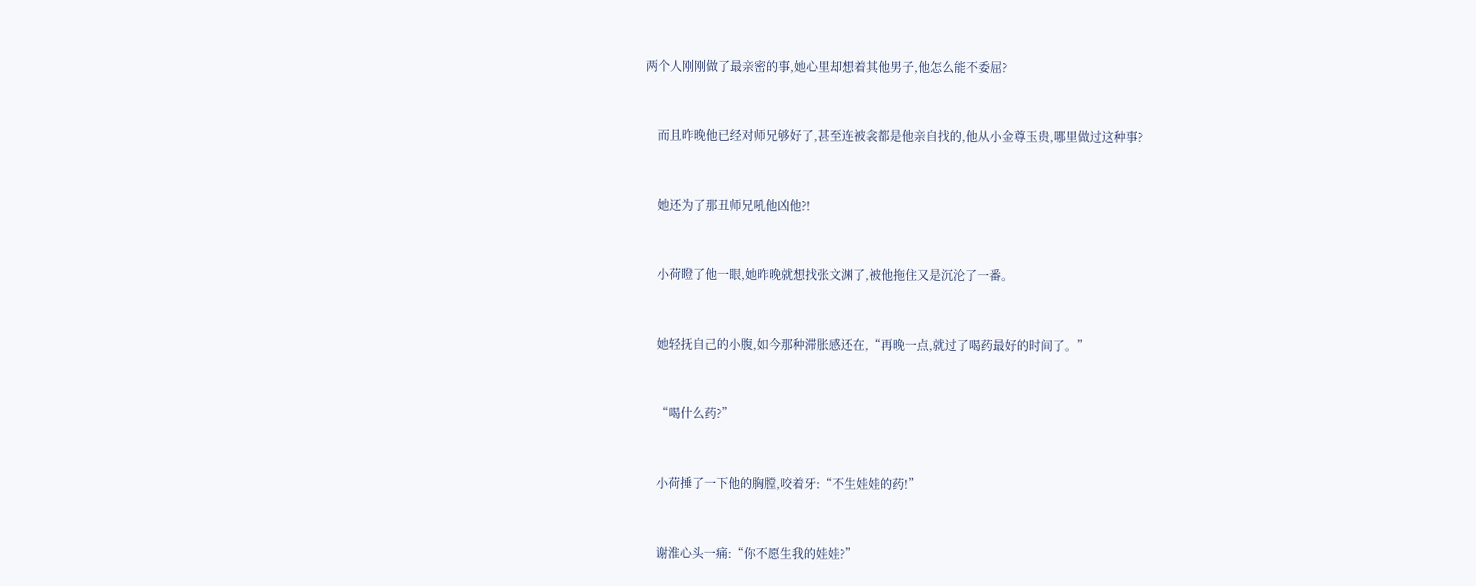两个人刚刚做了最亲密的事,她心里却想着其他男子,他怎么能不委屈?


    而且昨晚他已经对师兄够好了,甚至连被衾都是他亲自找的,他从小金尊玉贵,哪里做过这种事?


    她还为了那丑师兄吼他凶他?!


    小荷瞪了他一眼,她昨晚就想找张文渊了,被他拖住又是沉沦了一番。


    她轻抚自己的小腹,如今那种滞胀感还在,“再晚一点,就过了喝药最好的时间了。”


    “喝什么药?”


    小荷捶了一下他的胸膛,咬着牙:“不生娃娃的药!”


    谢淮心头一痛:“你不愿生我的娃娃?”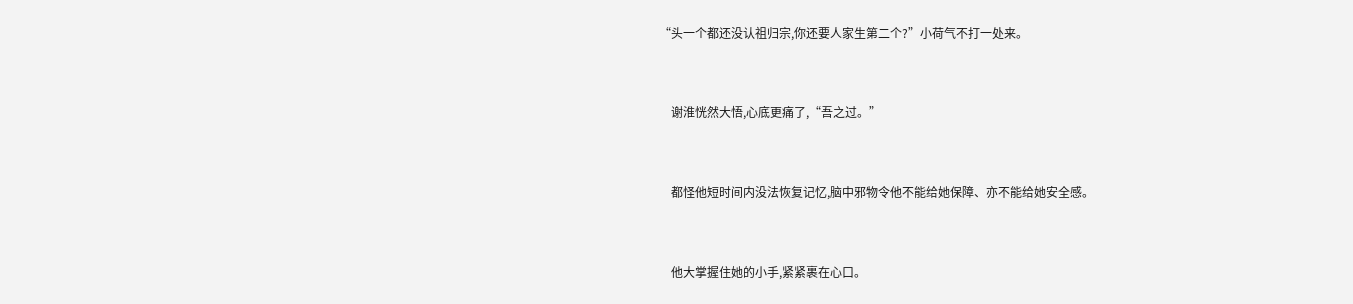“头一个都还没认祖归宗,你还要人家生第二个?”小荷气不打一处来。


    谢淮恍然大悟,心底更痛了,“吾之过。”


    都怪他短时间内没法恢复记忆,脑中邪物令他不能给她保障、亦不能给她安全感。


    他大掌握住她的小手,紧紧裹在心口。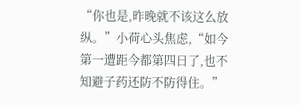“你也是,昨晚就不该这么放纵。”小荷心头焦虑,“如今第一遭距今都第四日了,也不知避子药还防不防得住。”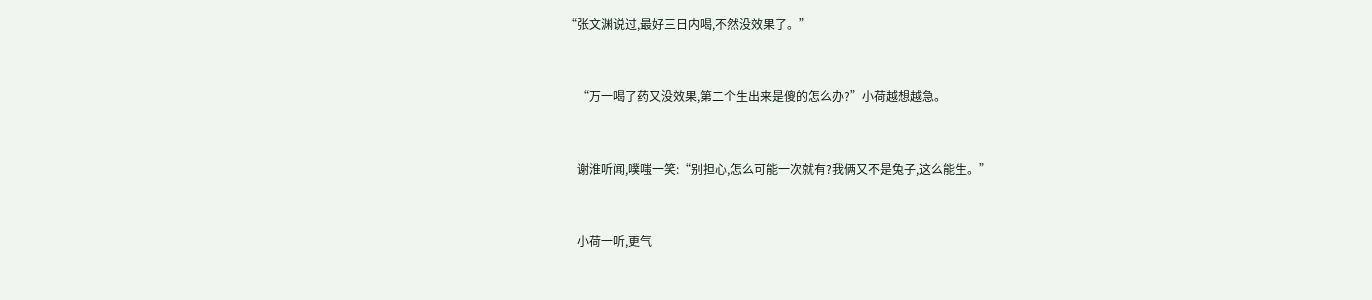“张文渊说过,最好三日内喝,不然没效果了。”


    “万一喝了药又没效果,第二个生出来是傻的怎么办?”小荷越想越急。


    谢淮听闻,噗嗤一笑:“别担心,怎么可能一次就有?我俩又不是兔子,这么能生。”


    小荷一听,更气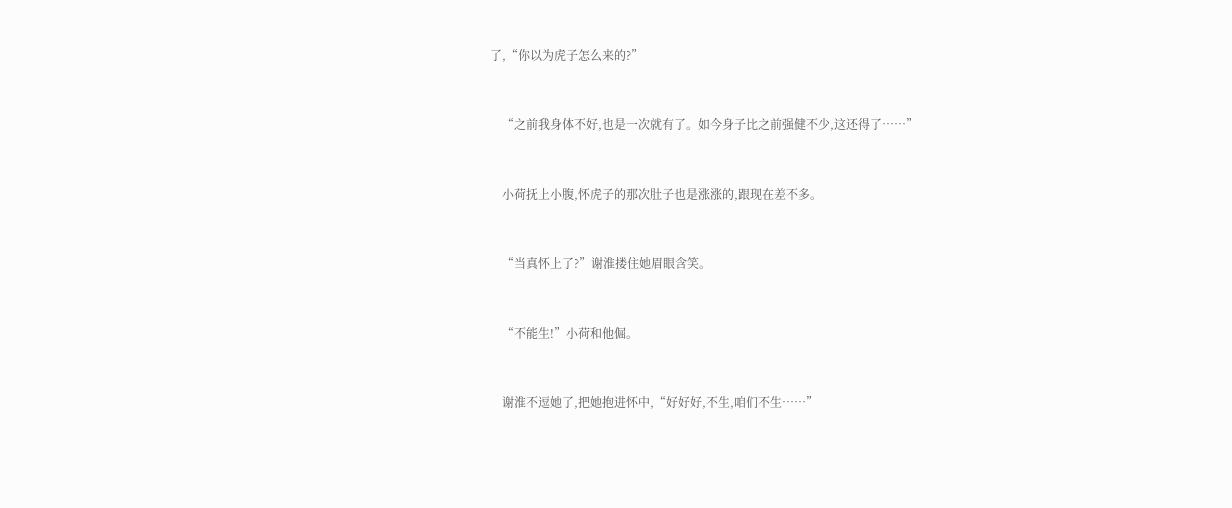了,“你以为虎子怎么来的?”


    “之前我身体不好,也是一次就有了。如今身子比之前强健不少,这还得了……”


    小荷抚上小腹,怀虎子的那次肚子也是涨涨的,跟现在差不多。


    “当真怀上了?”谢淮搂住她眉眼含笑。


    “不能生!”小荷和他倔。


    谢淮不逗她了,把她抱进怀中,“好好好,不生,咱们不生……”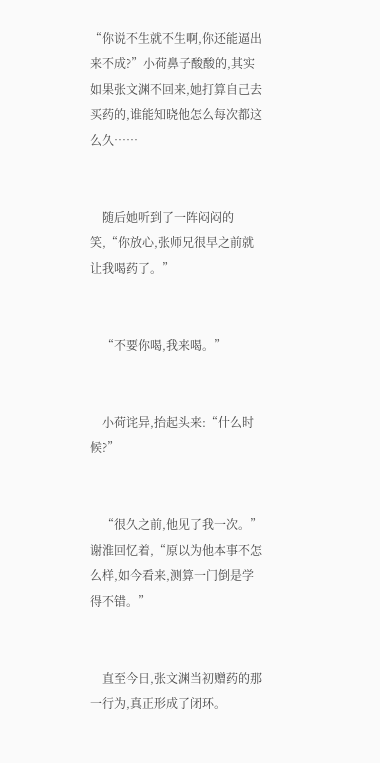“你说不生就不生啊,你还能逼出来不成?”小荷鼻子酸酸的,其实如果张文渊不回来,她打算自己去买药的,谁能知晓他怎么每次都这么久……


    随后她听到了一阵闷闷的笑,“你放心,张师兄很早之前就让我喝药了。”


    “不要你喝,我来喝。”


    小荷诧异,抬起头来:“什么时候?”


    “很久之前,他见了我一次。”谢淮回忆着,“原以为他本事不怎么样,如今看来,测算一门倒是学得不错。”


    直至今日,张文渊当初赠药的那一行为,真正形成了闭环。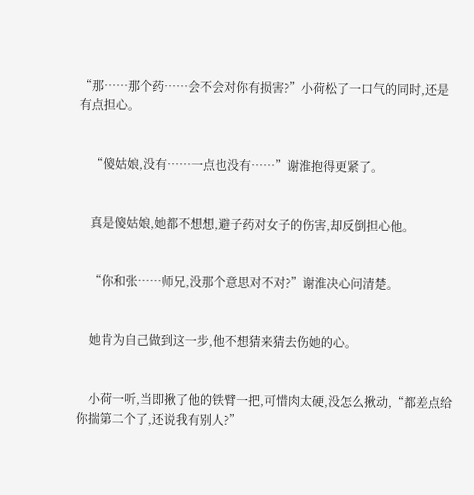“那……那个药……会不会对你有损害?”小荷松了一口气的同时,还是有点担心。


    “傻姑娘,没有……一点也没有……”谢淮抱得更紧了。


    真是傻姑娘,她都不想想,避子药对女子的伤害,却反倒担心他。


    “你和张……师兄,没那个意思对不对?”谢淮决心问清楚。


    她肯为自己做到这一步,他不想猜来猜去伤她的心。


    小荷一听,当即揪了他的铁臂一把,可惜肉太硬,没怎么揪动,“都差点给你揣第二个了,还说我有别人?”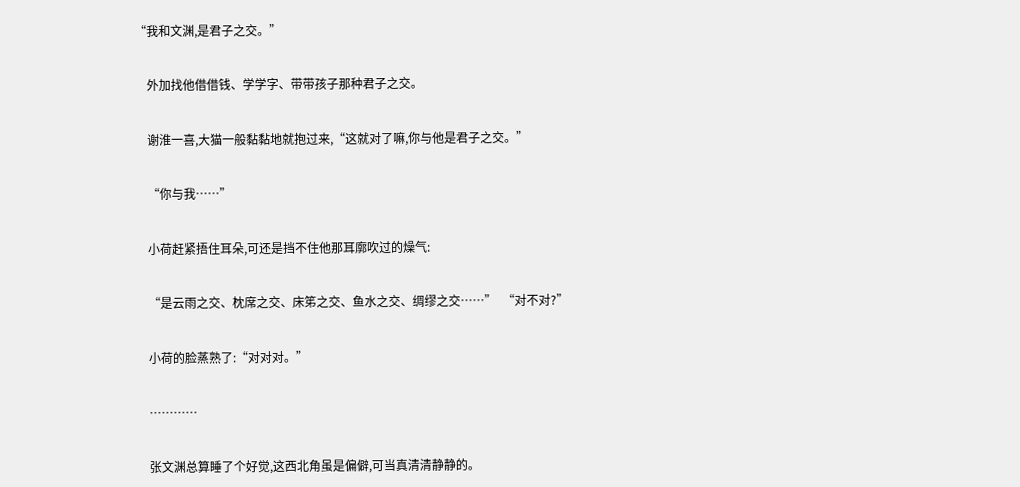“我和文渊,是君子之交。”


    外加找他借借钱、学学字、带带孩子那种君子之交。


    谢淮一喜,大猫一般黏黏地就抱过来,“这就对了嘛,你与他是君子之交。”


    “你与我……”


    小荷赶紧捂住耳朵,可还是挡不住他那耳廓吹过的燥气:


    “是云雨之交、枕席之交、床笫之交、鱼水之交、绸缪之交……”  “对不对?”


    小荷的脸蒸熟了:“对对对。”


    …………


    张文渊总算睡了个好觉,这西北角虽是偏僻,可当真清清静静的。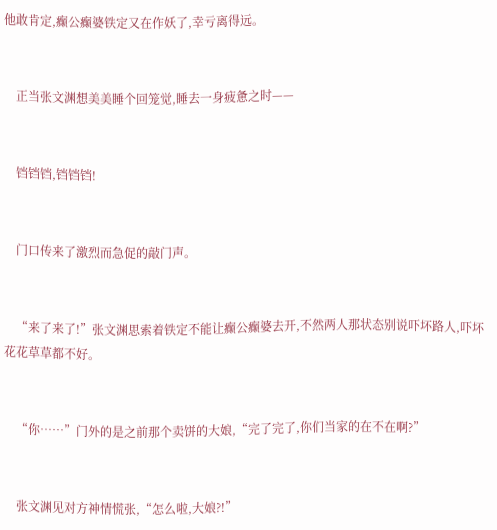他敢肯定,癫公癫婆铁定又在作妖了,幸亏离得远。


    正当张文渊想美美睡个回笼觉,睡去一身疲惫之时——


    铛铛铛,铛铛铛!


    门口传来了激烈而急促的敲门声。


    “来了来了!”张文渊思索着铁定不能让癫公癫婆去开,不然两人那状态别说吓坏路人,吓坏花花草草都不好。


    “你……”门外的是之前那个卖饼的大娘,“完了完了,你们当家的在不在啊?”


    张文渊见对方神情慌张,“怎么啦,大娘?!”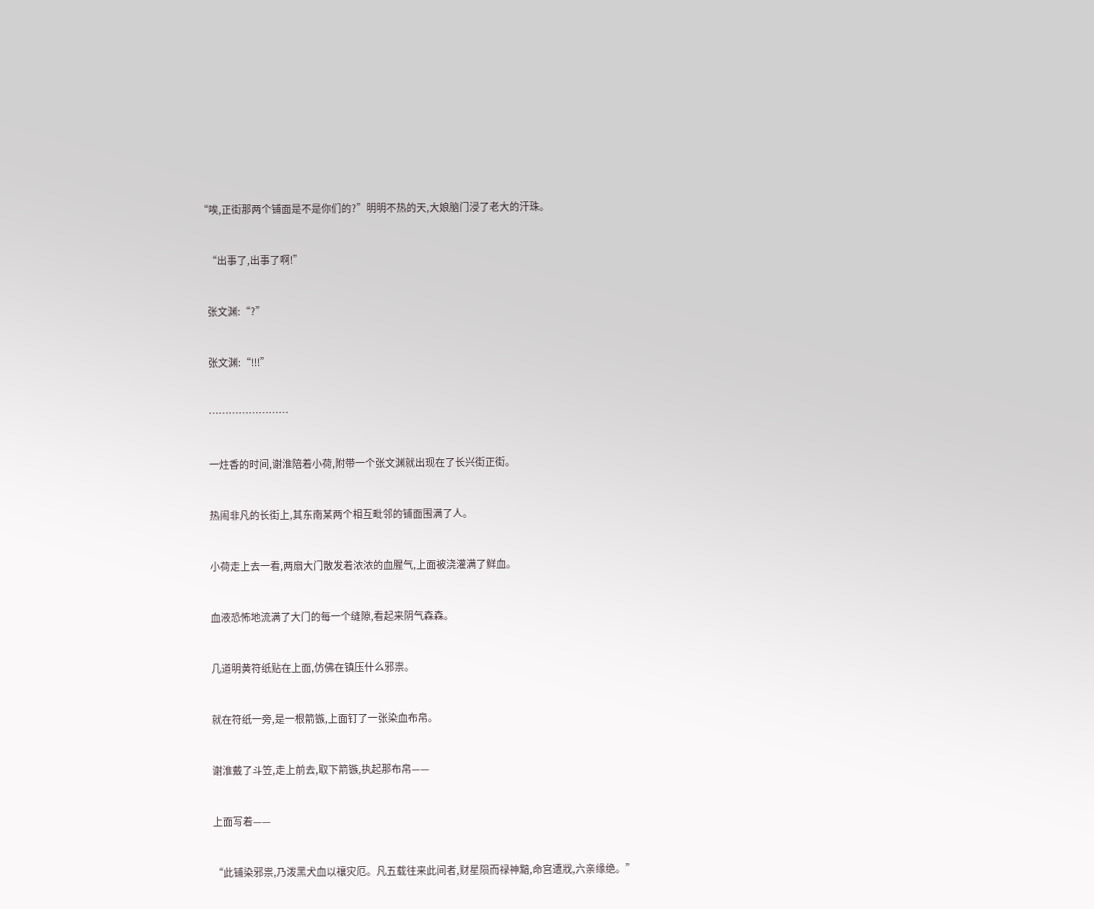“唉,正街那两个铺面是不是你们的?”明明不热的天,大娘脑门浸了老大的汗珠。


    “出事了,出事了啊!”


    张文渊:“?”


    张文渊:“!!!”


    ……………………


    一炷香的时间,谢淮陪着小荷,附带一个张文渊就出现在了长兴街正街。


    热闹非凡的长街上,其东南某两个相互毗邻的铺面围满了人。


    小荷走上去一看,两扇大门散发着浓浓的血腥气,上面被浇灌满了鲜血。


    血液恐怖地流满了大门的每一个缝隙,看起来阴气森森。


    几道明黄符纸贴在上面,仿佛在镇压什么邪祟。


    就在符纸一旁,是一根箭镞,上面钉了一张染血布帛。


    谢淮戴了斗笠,走上前去,取下箭镞,执起那布帛——


    上面写着——


    “此铺染邪祟,乃泼黑犬血以禳灾厄。凡五载往来此间者,财星陨而禄神黯,命宫遭戕,六亲缘绝。”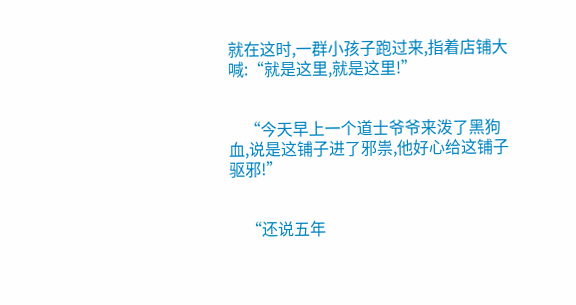就在这时,一群小孩子跑过来,指着店铺大喊:“就是这里,就是这里!”


    “今天早上一个道士爷爷来泼了黑狗血,说是这铺子进了邪祟,他好心给这铺子驱邪!”


    “还说五年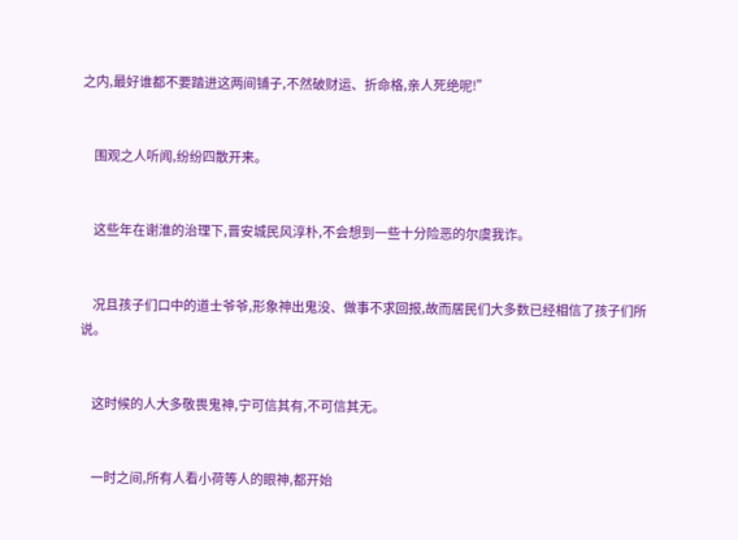之内,最好谁都不要踏进这两间铺子,不然破财运、折命格,亲人死绝呢!”


    围观之人听闻,纷纷四散开来。


    这些年在谢淮的治理下,晋安城民风淳朴,不会想到一些十分险恶的尔虞我诈。


    况且孩子们口中的道士爷爷,形象神出鬼没、做事不求回报,故而居民们大多数已经相信了孩子们所说。


    这时候的人大多敬畏鬼神,宁可信其有,不可信其无。


    一时之间,所有人看小荷等人的眼神,都开始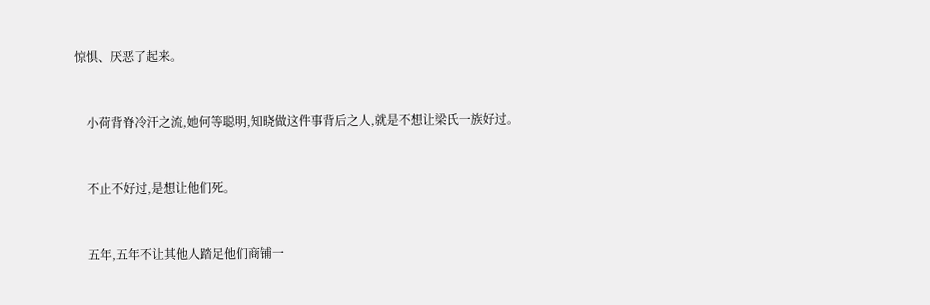惊惧、厌恶了起来。


    小荷背脊冷汗之流,她何等聪明,知晓做这件事背后之人,就是不想让梁氏一族好过。


    不止不好过,是想让他们死。


    五年,五年不让其他人踏足他们商铺一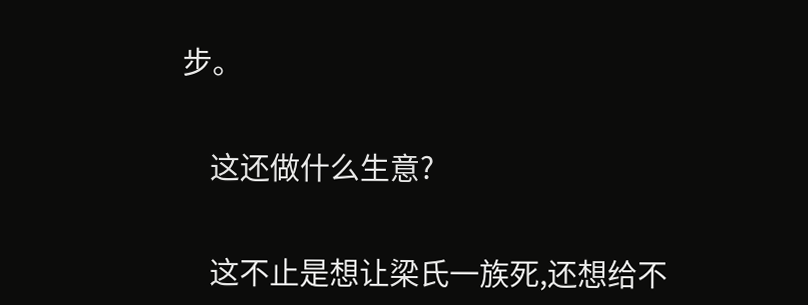步。


    这还做什么生意?


    这不止是想让梁氏一族死,还想给不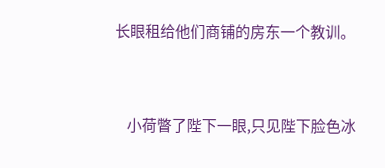长眼租给他们商铺的房东一个教训。


    小荷瞥了陛下一眼,只见陛下脸色冰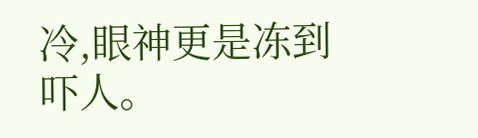冷,眼神更是冻到吓人。